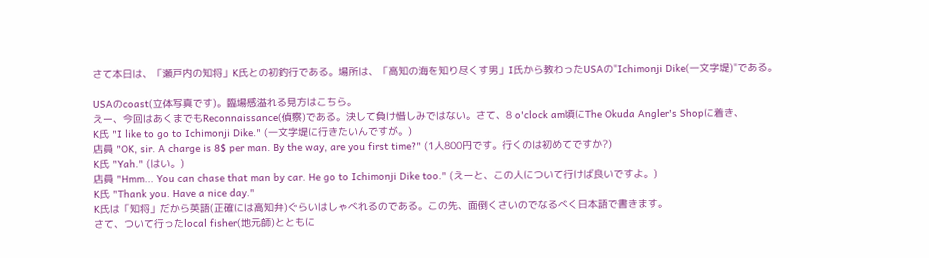さて本日は、「瀬戸内の知将」K氏との初釣行である。場所は、「高知の海を知り尽くす男」I氏から教わったUSAの"Ichimonji Dike(一文字堤)"である。

USAのcoast(立体写真です)。臨場感溢れる見方はこちら。
えー、今回はあくまでもReconnaissance(偵察)である。決して負け惜しみではない。さて、8 o'clock am頃にThe Okuda Angler's Shopに着き、
K氏 "I like to go to Ichimonji Dike." (一文字堤に行きたいんですが。)
店員 "OK, sir. A charge is 8$ per man. By the way, are you first time?" (1人800円です。行くのは初めてですか?)
K氏 "Yah." (はい。)
店員 "Hmm... You can chase that man by car. He go to Ichimonji Dike too." (えーと、この人について行けば良いですよ。)
K氏 "Thank you. Have a nice day."
K氏は「知将」だから英語(正確には高知弁)ぐらいはしゃべれるのである。この先、面倒くさいのでなるべく日本語で書きます。
さて、ついて行ったlocal fisher(地元師)とともに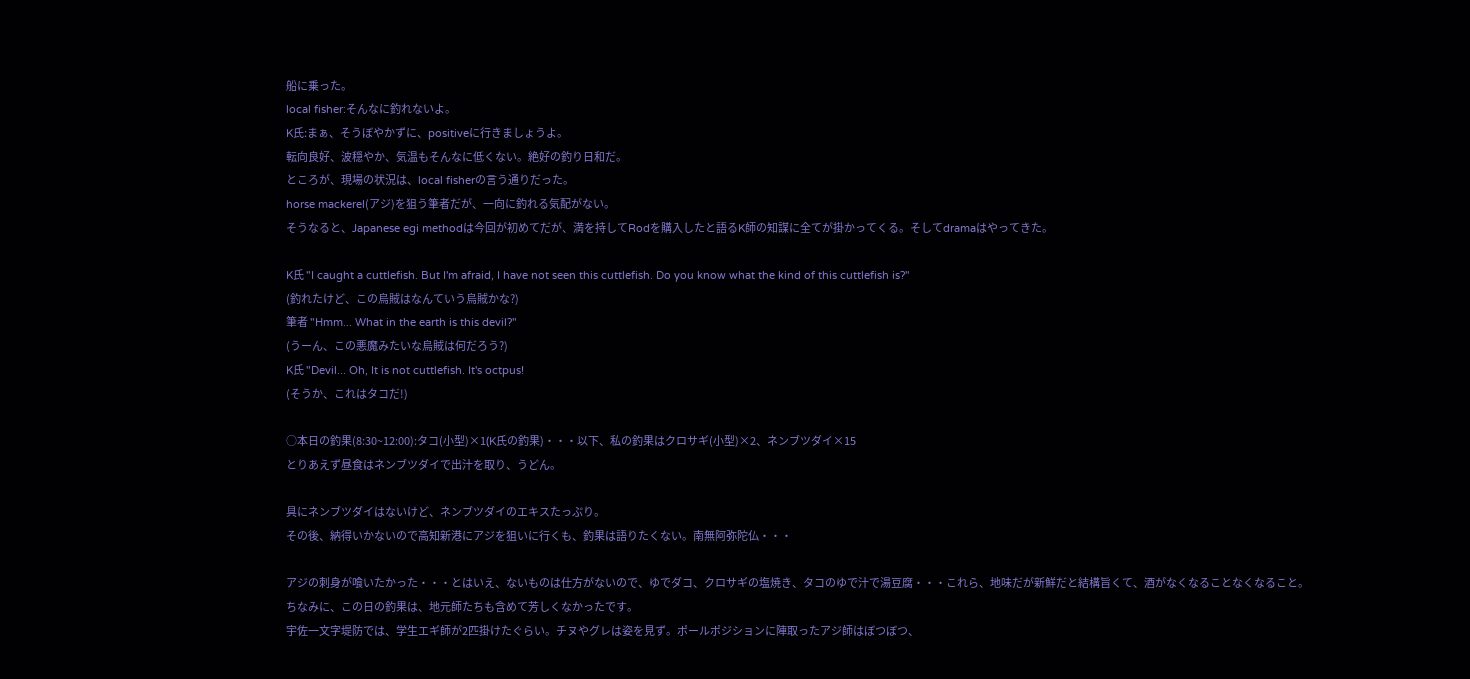船に乗った。
local fisher:そんなに釣れないよ。
K氏:まぁ、そうぼやかずに、positiveに行きましょうよ。
転向良好、波穏やか、気温もそんなに低くない。絶好の釣り日和だ。
ところが、現場の状況は、local fisherの言う通りだった。
horse mackerel(アジ)を狙う筆者だが、一向に釣れる気配がない。
そうなると、Japanese egi methodは今回が初めてだが、満を持してRodを購入したと語るK師の知謀に全てが掛かってくる。そしてdramaはやってきた。

K氏 "I caught a cuttlefish. But I'm afraid, I have not seen this cuttlefish. Do you know what the kind of this cuttlefish is?"
(釣れたけど、この烏賊はなんていう烏賊かな?)
筆者 "Hmm... What in the earth is this devil?"
(うーん、この悪魔みたいな烏賊は何だろう?)
K氏 "Devil... Oh, It is not cuttlefish. It's octpus!
(そうか、これはタコだ!)

○本日の釣果(8:30~12:00):タコ(小型)×1(K氏の釣果)・・・以下、私の釣果はクロサギ(小型)×2、ネンブツダイ×15
とりあえず昼食はネンブツダイで出汁を取り、うどん。

具にネンブツダイはないけど、ネンブツダイのエキスたっぷり。
その後、納得いかないので高知新港にアジを狙いに行くも、釣果は語りたくない。南無阿弥陀仏・・・

アジの刺身が喰いたかった・・・とはいえ、ないものは仕方がないので、ゆでダコ、クロサギの塩焼き、タコのゆで汁で湯豆腐・・・これら、地味だが新鮮だと結構旨くて、酒がなくなることなくなること。
ちなみに、この日の釣果は、地元師たちも含めて芳しくなかったです。
宇佐一文字堤防では、学生エギ師が2匹掛けたぐらい。チヌやグレは姿を見ず。ポールポジションに陣取ったアジ師はぼつぼつ、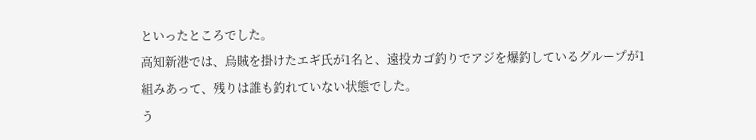といったところでした。
高知新港では、烏賊を掛けたエギ氏が1名と、遠投カゴ釣りでアジを爆釣しているグループが1組みあって、残りは誰も釣れていない状態でした。
う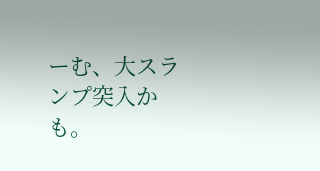ーむ、大スランプ突入かも。